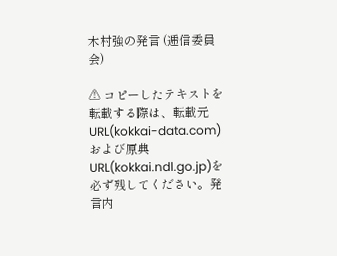木村強の発言 (逓信委員会)

⚠ コピーしたテキストを転載する際は、転載元URL(kokkai-data.com)および原典URL(kokkai.ndl.go.jp)を必ず残してください。発言内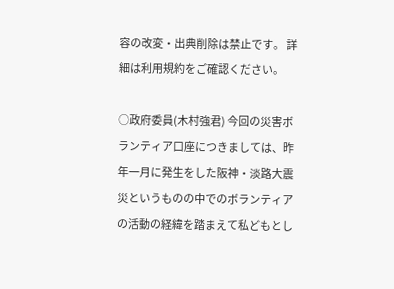容の改変・出典削除は禁止です。 詳細は利用規約をご確認ください。

○政府委員(木村強君) 今回の災害ボランティア口座につきましては、昨年一月に発生をした阪神・淡路大震災というものの中でのボランティアの活動の経緯を踏まえて私どもとし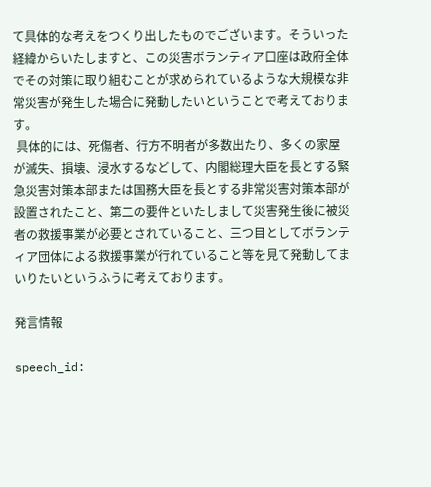て具体的な考えをつくり出したものでございます。そういった経緯からいたしますと、この災害ボランティア口座は政府全体でその対策に取り組むことが求められているような大規模な非常災害が発生した場合に発動したいということで考えております。
 具体的には、死傷者、行方不明者が多数出たり、多くの家屋が滅失、損壊、浸水するなどして、内閣総理大臣を長とする緊急災害対策本部または国務大臣を長とする非常災害対策本部が設置されたこと、第二の要件といたしまして災害発生後に被災者の救援事業が必要とされていること、三つ目としてボランティア団体による救援事業が行れていること等を見て発動してまいりたいというふうに考えております。

発言情報

speech_id: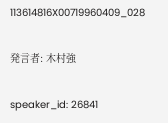113614816X00719960409_028

発言者: 木村強

speaker_id: 26841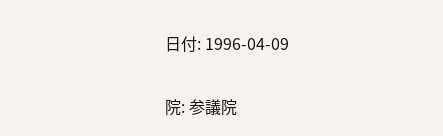日付: 1996-04-09

院: 参議院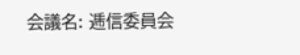会議名: 逓信委員会